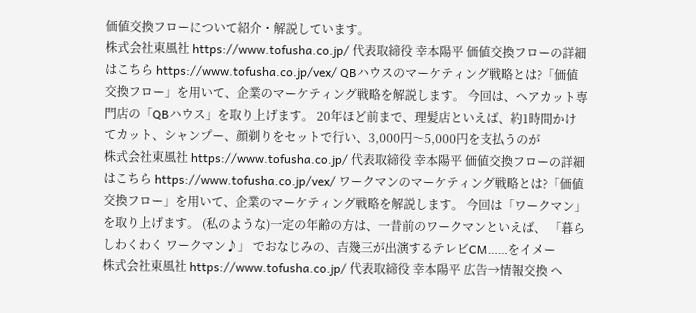価値交換フローについて紹介・解説しています。
株式会社東風社 https://www.tofusha.co.jp/ 代表取締役 幸本陽平 価値交換フローの詳細はこちら https://www.tofusha.co.jp/vex/ QBハウスのマーケティング戦略とは?「価値交換フロー」を用いて、企業のマーケティング戦略を解説します。 今回は、ヘアカット専門店の「QBハウス」を取り上げます。 20年ほど前まで、理髪店といえば、約1時間かけてカット、シャンプー、顔剃りをセットで行い、3,000円〜5,000円を支払うのが
株式会社東風社 https://www.tofusha.co.jp/ 代表取締役 幸本陽平 価値交換フローの詳細はこちら https://www.tofusha.co.jp/vex/ ワークマンのマーケティング戦略とは?「価値交換フロー」を用いて、企業のマーケティング戦略を解説します。 今回は「ワークマン」を取り上げます。 (私のような)一定の年齢の方は、一昔前のワークマンといえば、 「暮らしわくわく ワークマン♪」 でおなじみの、吉幾三が出演するテレビCM……をイメー
株式会社東風社 https://www.tofusha.co.jp/ 代表取締役 幸本陽平 広告→情報交換 へ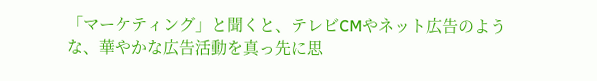「マーケティング」と聞くと、テレビCMやネット広告のような、華やかな広告活動を真っ先に思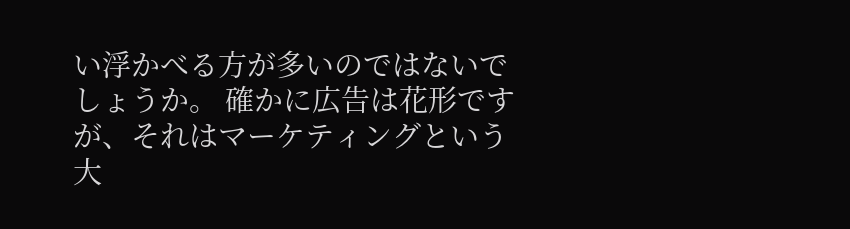い浮かべる方が多いのではないでしょうか。 確かに広告は花形ですが、それはマーケティングという大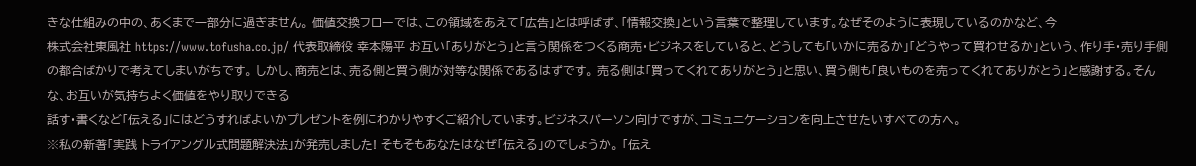きな仕組みの中の、あくまで一部分に過ぎません。 価値交換フローでは、この領域をあえて「広告」とは呼ばず、「情報交換」という言葉で整理しています。なぜそのように表現しているのかなど、今
株式会社東風社 https://www.tofusha.co.jp/ 代表取締役 幸本陽平 お互い「ありがとう」と言う関係をつくる商売・ビジネスをしていると、どうしても「いかに売るか」「どうやって買わせるか」という、作り手・売り手側の都合ばかりで考えてしまいがちです。 しかし、商売とは、売る側と買う側が対等な関係であるはずです。 売る側は「買ってくれてありがとう」と思い、買う側も「良いものを売ってくれてありがとう」と感謝する。そんな、お互いが気持ちよく価値をやり取りできる
話す・書くなど「伝える」にはどうすればよいかプレゼントを例にわかりやすくご紹介しています。ビジネスパーソン向けですが、コミュニケーションを向上させたいすべての方へ。
※私の新著「実践 トライアングル式問題解決法」が発売しました! そもそもあなたはなぜ「伝える」のでしょうか。 「伝え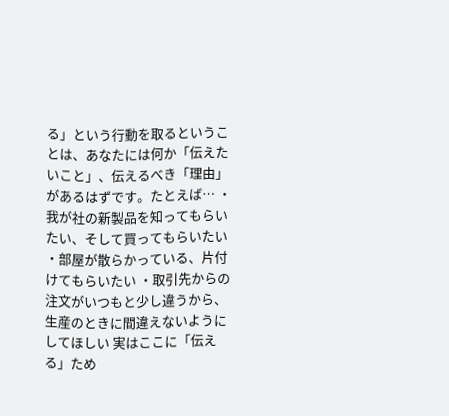る」という行動を取るということは、あなたには何か「伝えたいこと」、伝えるべき「理由」があるはずです。たとえば… ・我が社の新製品を知ってもらいたい、そして買ってもらいたい ・部屋が散らかっている、片付けてもらいたい ・取引先からの注文がいつもと少し違うから、生産のときに間違えないようにしてほしい 実はここに「伝える」ため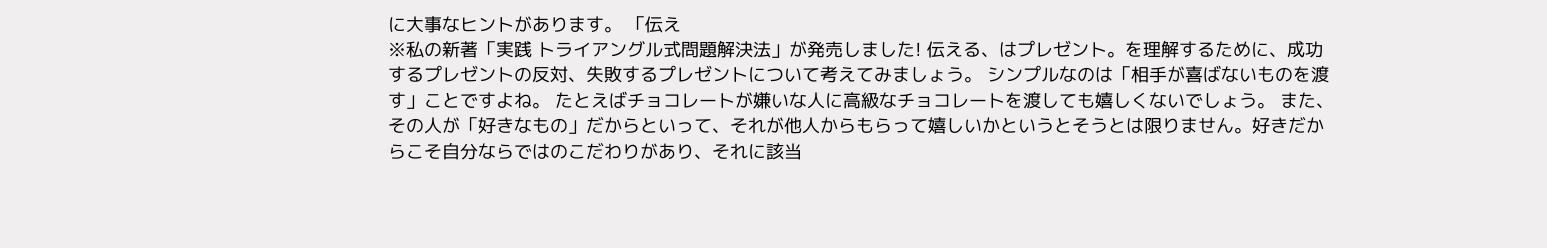に大事なヒントがあります。 「伝え
※私の新著「実践 トライアングル式問題解決法」が発売しました! 伝える、はプレゼント。を理解するために、成功するプレゼントの反対、失敗するプレゼントについて考えてみましょう。 シンプルなのは「相手が喜ばないものを渡す」ことですよね。 たとえばチョコレートが嫌いな人に高級なチョコレートを渡しても嬉しくないでしょう。 また、その人が「好きなもの」だからといって、それが他人からもらって嬉しいかというとそうとは限りません。好きだからこそ自分ならではのこだわりがあり、それに該当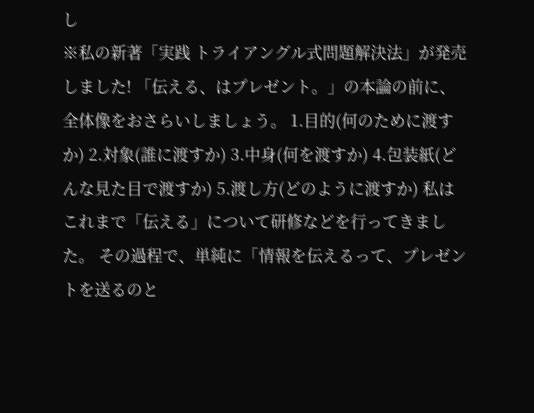し
※私の新著「実践 トライアングル式問題解決法」が発売しました! 「伝える、はプレゼント。」の本論の前に、全体像をおさらいしましょう。 1.目的(何のために渡すか) 2.対象(誰に渡すか) 3.中身(何を渡すか) 4.包装紙(どんな見た目で渡すか) 5.渡し方(どのように渡すか) 私はこれまで「伝える」について研修などを行ってきました。 その過程で、単純に「情報を伝えるって、プレゼントを送るのと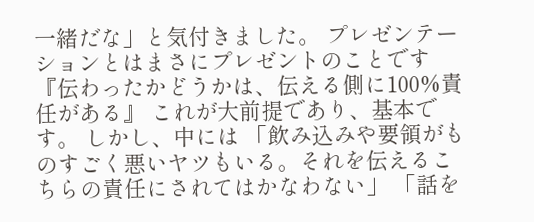一緒だな」と気付きました。 プレゼンテーションとはまさにプレゼントのことです
『伝わったかどうかは、伝える側に100%責任がある』 これが大前提であり、基本です。 しかし、中には 「飲み込みや要領がものすごく悪いヤツもいる。それを伝えるこちらの責任にされてはかなわない」 「話を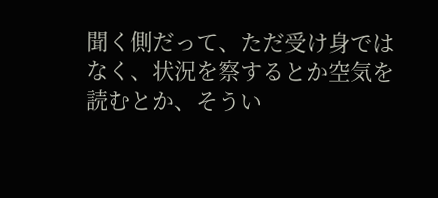聞く側だって、ただ受け身ではなく、状況を察するとか空気を読むとか、そうい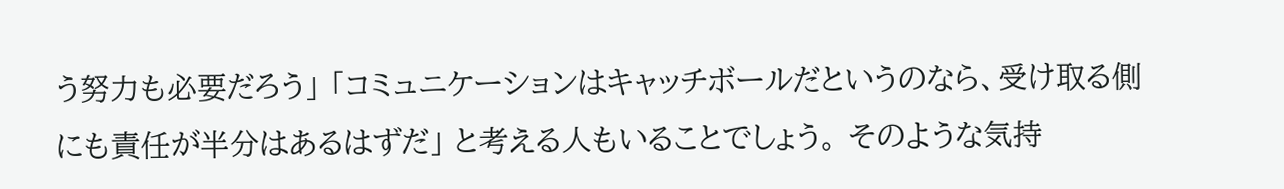う努力も必要だろう」 「コミュニケーションはキャッチボールだというのなら、受け取る側にも責任が半分はあるはずだ」 と考える人もいることでしょう。 そのような気持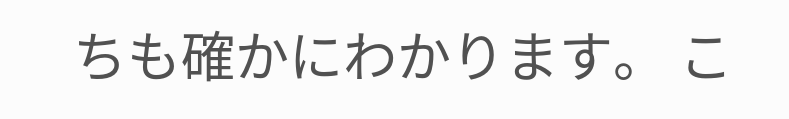ちも確かにわかります。 こ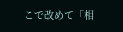こで改めて「相